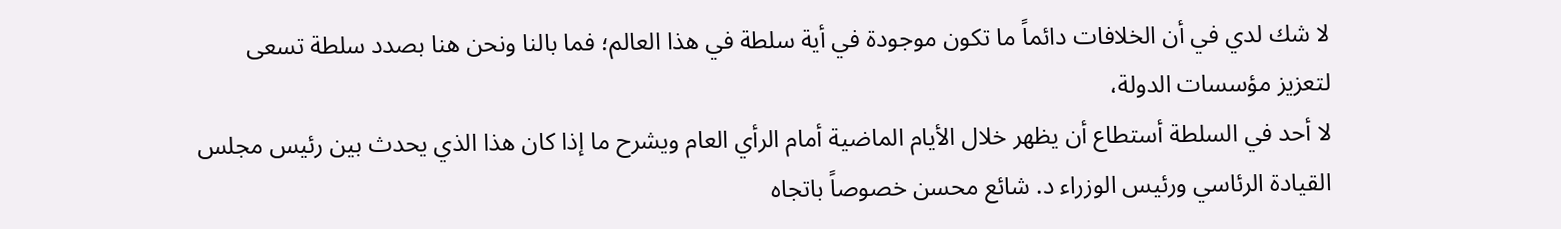لا شك لدي في أن الخلافات دائماً ما تكون موجودة في أية سلطة في هذا العالم؛ فما بالنا ونحن هنا بصدد سلطة تسعى لتعزيز مؤسسات الدولة،
لا أحد في السلطة أستطاع أن يظهر خلال الأيام الماضية أمام الرأي العام ويشرح ما إذا كان هذا الذي يحدث بين رئيس مجلس القيادة الرئاسي ورئيس الوزراء د. شائع محسن خصوصاً باتجاه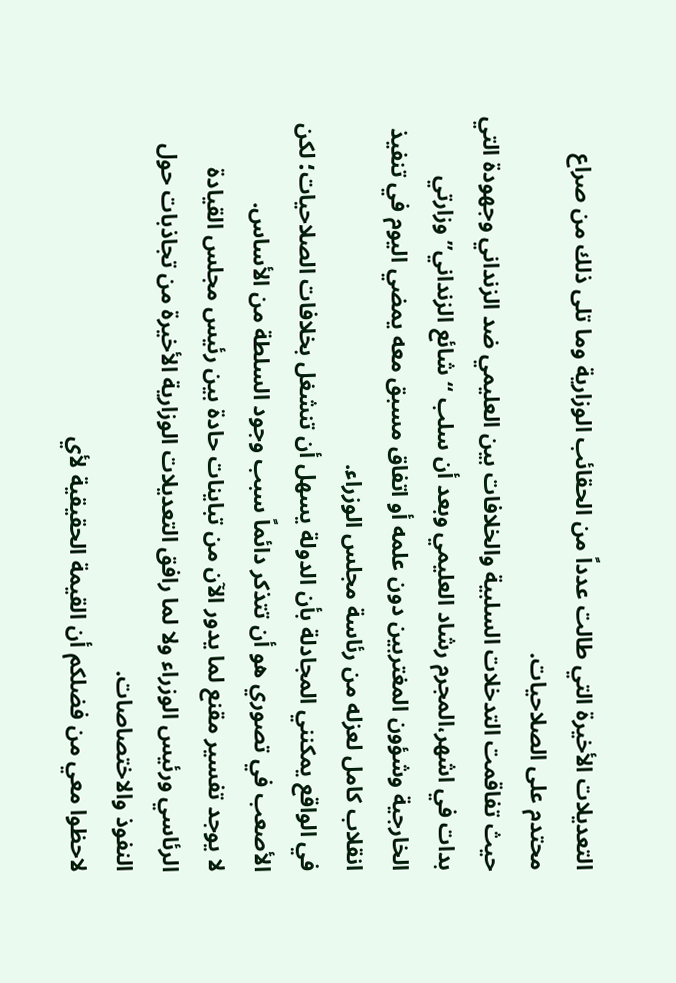التعديلات الأخيرة التي طالت عدداً من الحقائب الوزارية وما تلى ذلك من صراع محتدم على الصلاحيات.
حيث تفاقمت التدخلات السلبية والخلافات بين العليمي ضد الزنداني وجهودة التي بدات في اشهر،المجرم رشاد العليمي وبعد أن سلب “شائع الزنداني” وزارتي الخارجية وشؤون المغتربين دون علمه أو اتفاق مسبق معه يمضي اليوم في تنفيذ انقلاب كامل لعزله من رئاسة مجلس الوزراء.
في الواقع يمكنني المجادلة بأن الدولة يسهل أن تنشغل بخلافات الصلاحيات؛ لكن الأصعب في تصوري هو أن تتذكر دائماً سبب وجود السلطة من الأساس.
لا يوجد تفسير مقنع لما يدور الآن من تباينات حادة بين رئيس مجلس القيادة الرئاسي ورئيس الوزراء ولا لما رافق التعديلات الوزارية الأخيرة من تجاذبات حول النفوذ والاختصاصات.
لاحظوا معي من فضلكم أن القيمة الحقيقية لأي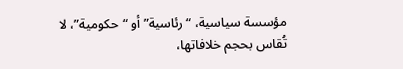مؤسسة سياسية، “رئاسية” أو “حكومية”، لا تُقاس بحجم خلافاتها،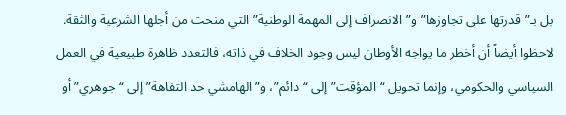بل بـ”قدرتها على تجاوزها” و”الانصراف إلى المهمة الوطنية” التي منحت من أجلها الشرعية والثقة.
لاحظوا أيضاً أن أخطر ما يواجه الأوطان ليس وجود الخلاف في ذاته، فالتعدد ظاهرة طبيعية في العمل السياسي والحكومي، وإنما تحويل “المؤقت” إلى “دائم”، و”الهامشي حد التفاهة” إلى “جوهري” أو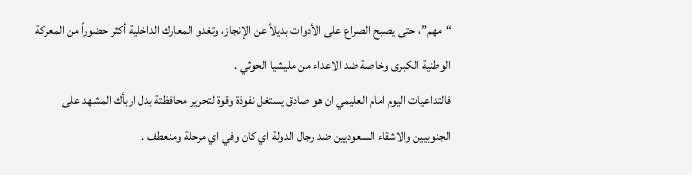“مهم”، حتى يصبح الصراع على الأدوات بديلاً عن الإنجاز، وتغدو المعارك الداخلية أكثر حضوراً من المعركة الوطنية الكبرى وخاصة ضد الاعداء من مليشيا الحوثي .
فالتداعيات اليوم امام العليمي ان هو صادق يستغل نفوذة وقوة لتحرير محافظتة بدل اربأك المشهد على الجنوبيين والاشقاء السعوديين ضد رجال الدولة اي كان وفي اي مرحلة ومنعطف .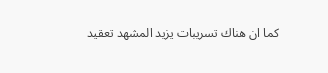كما ان هناك تسريبات يزيد المشهد تعقيد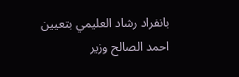بانفراد رشاد العليمي بتعيين احمد الصالح وزير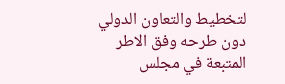لتخطيط والتعاون الدولي دون طرحه وفق الاطر المتبعة في مجلس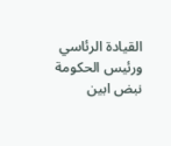القيادة الرئاسي ورئيس الحكومة
نبض ابين